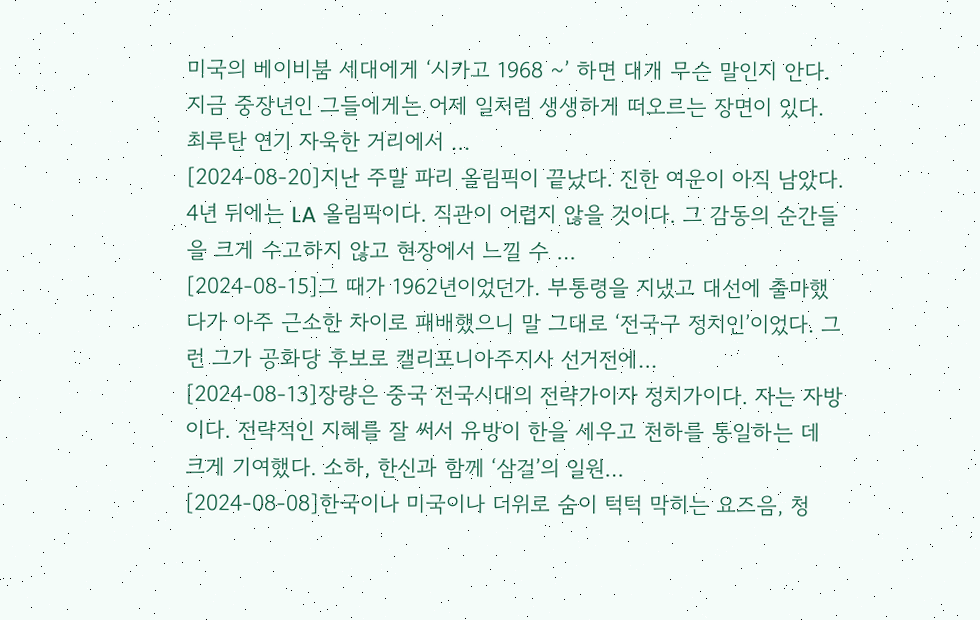미국의 베이비붐 세대에게 ‘시카고 1968 ~’ 하면 대개 무슨 말인지 안다. 지금 중장년인 그들에게는 어제 일처럼 생생하게 떠오르는 장면이 있다. 최루탄 연기 자욱한 거리에서 …
[2024-08-20]지난 주말 파리 올림픽이 끝났다. 진한 여운이 아직 남았다. 4년 뒤에는 LA 올림픽이다. 직관이 어렵지 않을 것이다. 그 감동의 순간들을 크게 수고하지 않고 현장에서 느낄 수 …
[2024-08-15]그 때가 1962년이었던가. 부통령을 지냈고 대선에 출마했다가 아주 근소한 차이로 패배했으니 말 그대로 ‘전국구 정치인’이었다. 그런 그가 공화당 후보로 캘리포니아주지사 선거전에…
[2024-08-13]장량은 중국 전국시대의 전략가이자 정치가이다. 자는 자방이다. 전략적인 지혜를 잘 써서 유방이 한을 세우고 천하를 통일하는 데 크게 기여했다. 소하, 한신과 함께 ‘삼걸’의 일원…
[2024-08-08]한국이나 미국이나 더위로 숨이 턱턱 막히는 요즈음, 청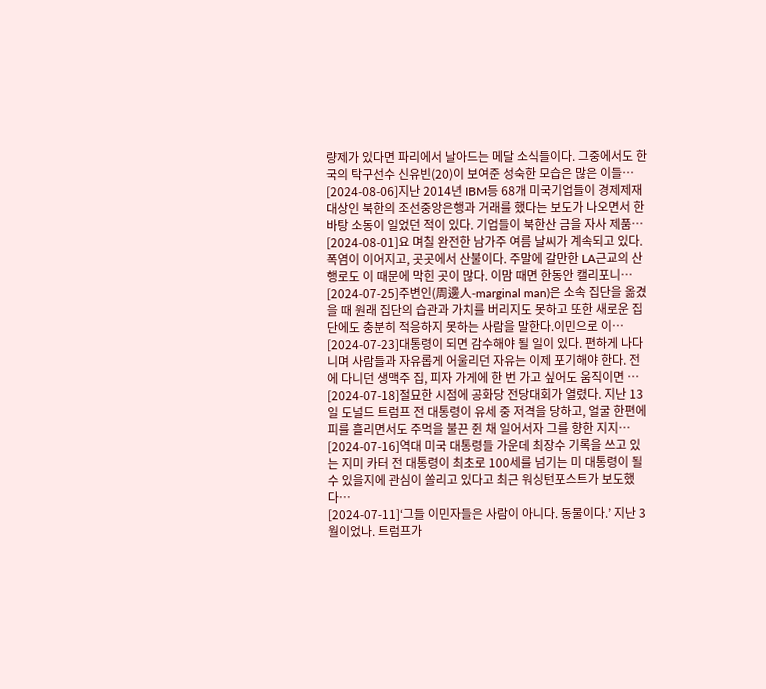량제가 있다면 파리에서 날아드는 메달 소식들이다. 그중에서도 한국의 탁구선수 신유빈(20)이 보여준 성숙한 모습은 많은 이들…
[2024-08-06]지난 2014년 IBM등 68개 미국기업들이 경제제재 대상인 북한의 조선중앙은행과 거래를 했다는 보도가 나오면서 한바탕 소동이 일었던 적이 있다. 기업들이 북한산 금을 자사 제품…
[2024-08-01]요 며칠 완전한 남가주 여름 날씨가 계속되고 있다. 폭염이 이어지고, 곳곳에서 산불이다. 주말에 갈만한 LA근교의 산행로도 이 때문에 막힌 곳이 많다. 이맘 때면 한동안 캘리포니…
[2024-07-25]주변인(周邊人-marginal man)은 소속 집단을 옮겼을 때 원래 집단의 습관과 가치를 버리지도 못하고 또한 새로운 집단에도 충분히 적응하지 못하는 사람을 말한다.이민으로 이…
[2024-07-23]대통령이 되면 감수해야 될 일이 있다. 편하게 나다니며 사람들과 자유롭게 어울리던 자유는 이제 포기해야 한다. 전에 다니던 생맥주 집, 피자 가게에 한 번 가고 싶어도 움직이면 …
[2024-07-18]절묘한 시점에 공화당 전당대회가 열렸다. 지난 13일 도널드 트럼프 전 대통령이 유세 중 저격을 당하고, 얼굴 한편에 피를 흘리면서도 주먹을 불끈 쥔 채 일어서자 그를 향한 지지…
[2024-07-16]역대 미국 대통령들 가운데 최장수 기록을 쓰고 있는 지미 카터 전 대통령이 최초로 100세를 넘기는 미 대통령이 될 수 있을지에 관심이 쏠리고 있다고 최근 워싱턴포스트가 보도했다…
[2024-07-11]‘그들 이민자들은 사람이 아니다. 동물이다.’ 지난 3월이었나. 트럼프가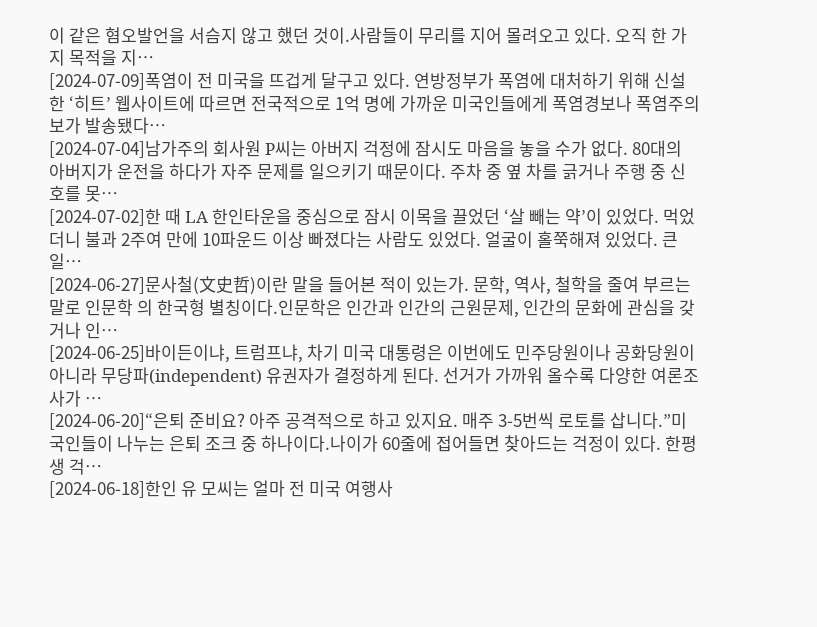이 같은 혐오발언을 서슴지 않고 했던 것이.사람들이 무리를 지어 몰려오고 있다. 오직 한 가지 목적을 지…
[2024-07-09]폭염이 전 미국을 뜨겁게 달구고 있다. 연방정부가 폭염에 대처하기 위해 신설한 ‘히트’ 웹사이트에 따르면 전국적으로 1억 명에 가까운 미국인들에게 폭염경보나 폭염주의보가 발송됐다…
[2024-07-04]남가주의 회사원 P씨는 아버지 걱정에 잠시도 마음을 놓을 수가 없다. 80대의 아버지가 운전을 하다가 자주 문제를 일으키기 때문이다. 주차 중 옆 차를 긁거나 주행 중 신호를 못…
[2024-07-02]한 때 LA 한인타운을 중심으로 잠시 이목을 끌었던 ‘살 빼는 약’이 있었다. 먹었더니 불과 2주여 만에 10파운드 이상 빠졌다는 사람도 있었다. 얼굴이 홀쭉해져 있었다. 큰 일…
[2024-06-27]문사철(文史哲)이란 말을 들어본 적이 있는가. 문학, 역사, 철학을 줄여 부르는 말로 인문학 의 한국형 별칭이다.인문학은 인간과 인간의 근원문제, 인간의 문화에 관심을 갖거나 인…
[2024-06-25]바이든이냐, 트럼프냐, 차기 미국 대통령은 이번에도 민주당원이나 공화당원이 아니라 무당파(independent) 유권자가 결정하게 된다. 선거가 가까워 올수록 다양한 여론조사가 …
[2024-06-20]“은퇴 준비요? 아주 공격적으로 하고 있지요. 매주 3-5번씩 로토를 삽니다.”미국인들이 나누는 은퇴 조크 중 하나이다.나이가 60줄에 접어들면 찾아드는 걱정이 있다. 한평생 걱…
[2024-06-18]한인 유 모씨는 얼마 전 미국 여행사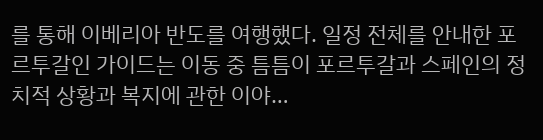를 통해 이베리아 반도를 여행했다. 일정 전체를 안내한 포르투갈인 가이드는 이동 중 틈틈이 포르투갈과 스페인의 정치적 상황과 복지에 관한 이야…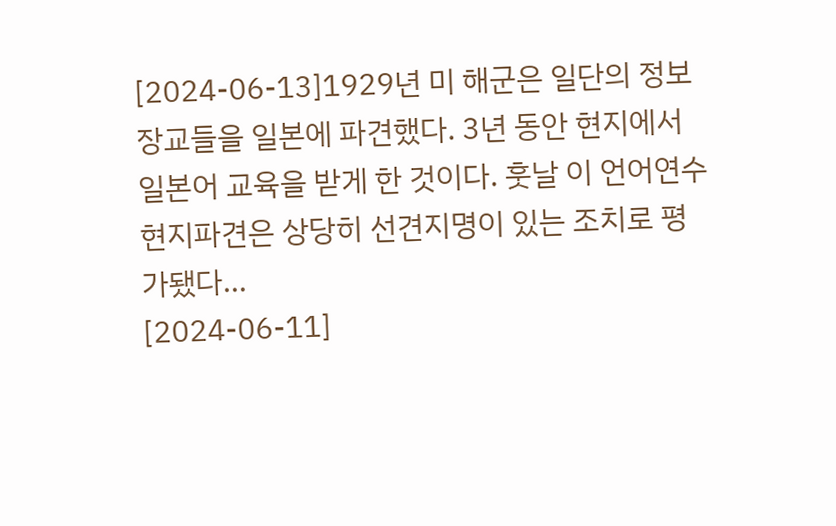[2024-06-13]1929년 미 해군은 일단의 정보장교들을 일본에 파견했다. 3년 동안 현지에서 일본어 교육을 받게 한 것이다. 훗날 이 언어연수 현지파견은 상당히 선견지명이 있는 조치로 평가됐다…
[2024-06-11]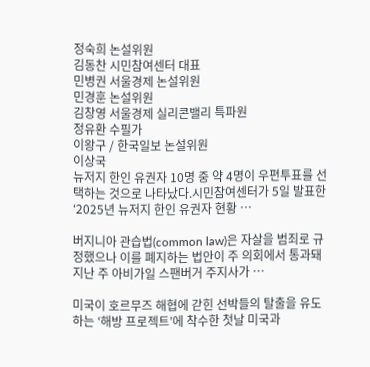정숙희 논설위원
김동찬 시민참여센터 대표
민병권 서울경제 논설위원
민경훈 논설위원
김창영 서울경제 실리콘밸리 특파원
정유환 수필가
이왕구 / 한국일보 논설위원
이상국
뉴저지 한인 유권자 10명 중 약 4명이 우편투표를 선택하는 것으로 나타났다.시민참여센터가 5일 발표한 ‘2025년 뉴저지 한인 유권자 현황 …

버지니아 관습법(common law)은 자살을 범죄로 규정했으나 이를 폐지하는 법안이 주 의회에서 통과돼 지난 주 아비가일 스팬버거 주지사가 …

미국이 호르무즈 해협에 갇힌 선박들의 탈출을 유도하는 ‘해방 프로젝트’에 착수한 첫날 미국과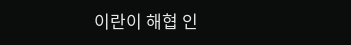이란이 해협 인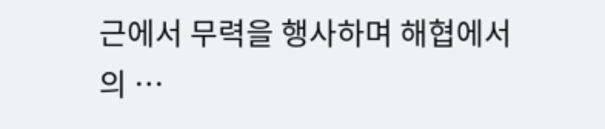근에서 무력을 행사하며 해협에서의 …